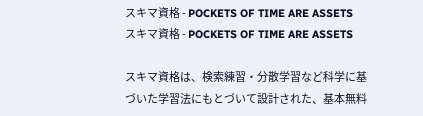スキマ資格 - POCKETS OF TIME ARE ASSETS
スキマ資格 - POCKETS OF TIME ARE ASSETS

スキマ資格は、検索練習・分散学習など科学に基づいた学習法にもとづいて設計された、基本無料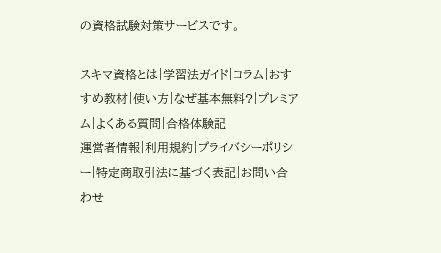の資格試験対策サービスです。

スキマ資格とは|学習法ガイド|コラム|おすすめ教材|使い方|なぜ基本無料?|プレミアム|よくある質問|合格体験記
運営者情報|利用規約|プライバシーポリシー|特定商取引法に基づく表記|お問い合わせ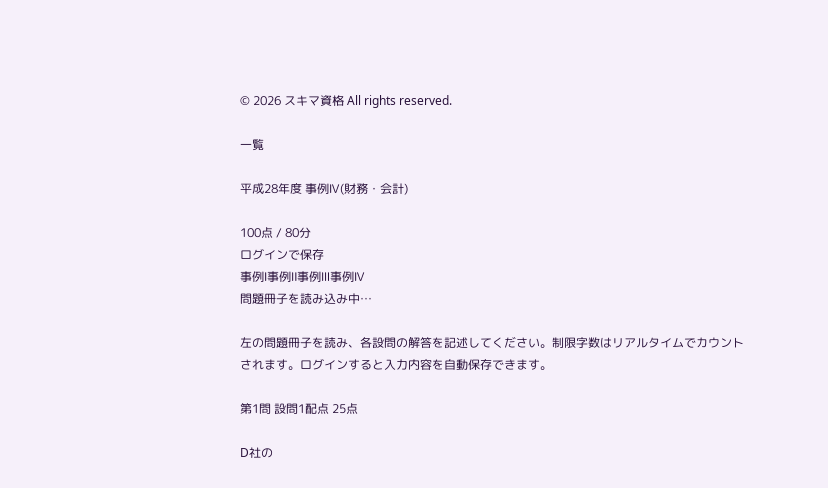© 2026 スキマ資格 All rights reserved.

一覧

平成28年度 事例Ⅳ(財務・会計)

100点 / 80分
ログインで保存
事例Ⅰ事例Ⅱ事例Ⅲ事例Ⅳ
問題冊子を読み込み中…

左の問題冊子を読み、各設問の解答を記述してください。制限字数はリアルタイムでカウントされます。ログインすると入力内容を自動保存できます。

第1問 設問1配点 25点

D社の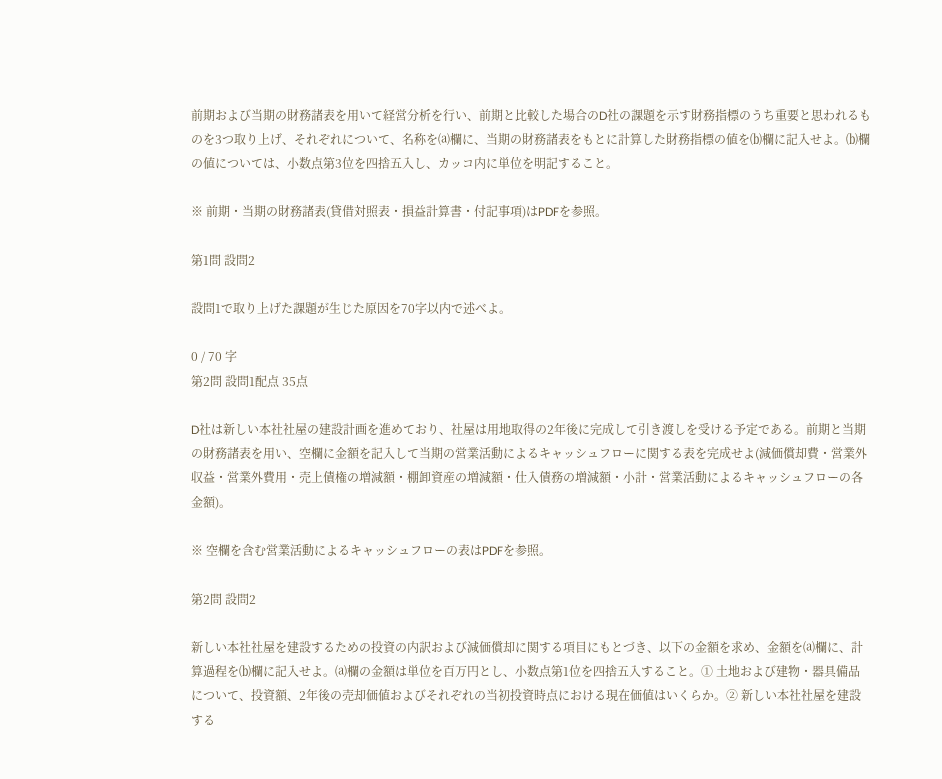前期および当期の財務諸表を用いて経営分析を行い、前期と比較した場合のD社の課題を示す財務指標のうち重要と思われるものを3つ取り上げ、それぞれについて、名称を⒜欄に、当期の財務諸表をもとに計算した財務指標の値を⒝欄に記入せよ。⒝欄の値については、小数点第3位を四捨五入し、カッコ内に単位を明記すること。

※ 前期・当期の財務諸表(貸借対照表・損益計算書・付記事項)はPDFを参照。

第1問 設問2

設問1で取り上げた課題が生じた原因を70字以内で述べよ。

0 / 70 字
第2問 設問1配点 35点

D社は新しい本社社屋の建設計画を進めており、社屋は用地取得の2年後に完成して引き渡しを受ける予定である。前期と当期の財務諸表を用い、空欄に金額を記入して当期の営業活動によるキャッシュフローに関する表を完成せよ(減価償却費・営業外収益・営業外費用・売上債権の増減額・棚卸資産の増減額・仕入債務の増減額・小計・営業活動によるキャッシュフローの各金額)。

※ 空欄を含む営業活動によるキャッシュフローの表はPDFを参照。

第2問 設問2

新しい本社社屋を建設するための投資の内訳および減価償却に関する項目にもとづき、以下の金額を求め、金額を⒜欄に、計算過程を⒝欄に記入せよ。⒜欄の金額は単位を百万円とし、小数点第1位を四捨五入すること。① 土地および建物・器具備品について、投資額、2年後の売却価値およびそれぞれの当初投資時点における現在価値はいくらか。② 新しい本社社屋を建設する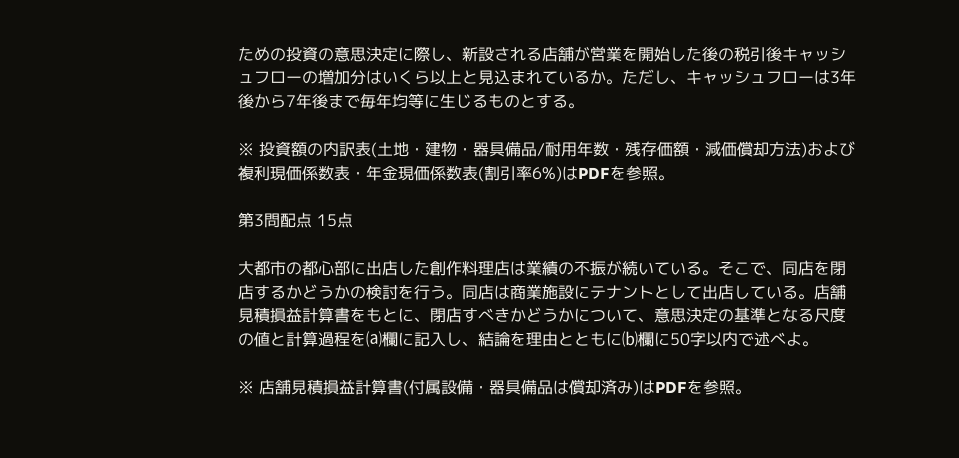ための投資の意思決定に際し、新設される店舗が営業を開始した後の税引後キャッシュフローの増加分はいくら以上と見込まれているか。ただし、キャッシュフローは3年後から7年後まで毎年均等に生じるものとする。

※ 投資額の内訳表(土地・建物・器具備品/耐用年数・残存価額・減価償却方法)および複利現価係数表・年金現価係数表(割引率6%)はPDFを参照。

第3問配点 15点

大都市の都心部に出店した創作料理店は業績の不振が続いている。そこで、同店を閉店するかどうかの検討を行う。同店は商業施設にテナントとして出店している。店舗見積損益計算書をもとに、閉店すべきかどうかについて、意思決定の基準となる尺度の値と計算過程を⒜欄に記入し、結論を理由とともに⒝欄に50字以内で述べよ。

※ 店舗見積損益計算書(付属設備・器具備品は償却済み)はPDFを参照。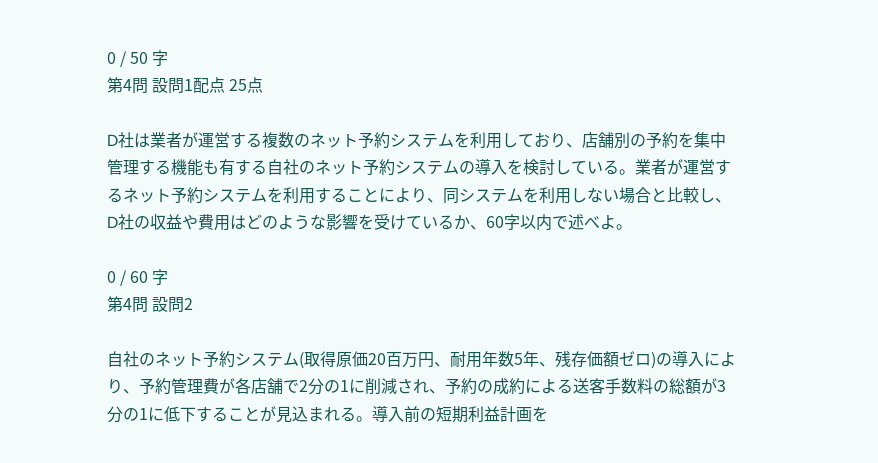0 / 50 字
第4問 設問1配点 25点

D社は業者が運営する複数のネット予約システムを利用しており、店舗別の予約を集中管理する機能も有する自社のネット予約システムの導入を検討している。業者が運営するネット予約システムを利用することにより、同システムを利用しない場合と比較し、D社の収益や費用はどのような影響を受けているか、60字以内で述べよ。

0 / 60 字
第4問 設問2

自社のネット予約システム(取得原価20百万円、耐用年数5年、残存価額ゼロ)の導入により、予約管理費が各店舗で2分の1に削減され、予約の成約による送客手数料の総額が3分の1に低下することが見込まれる。導入前の短期利益計画を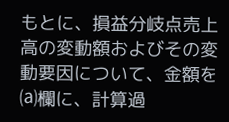もとに、損益分岐点売上高の変動額およびその変動要因について、金額を⒜欄に、計算過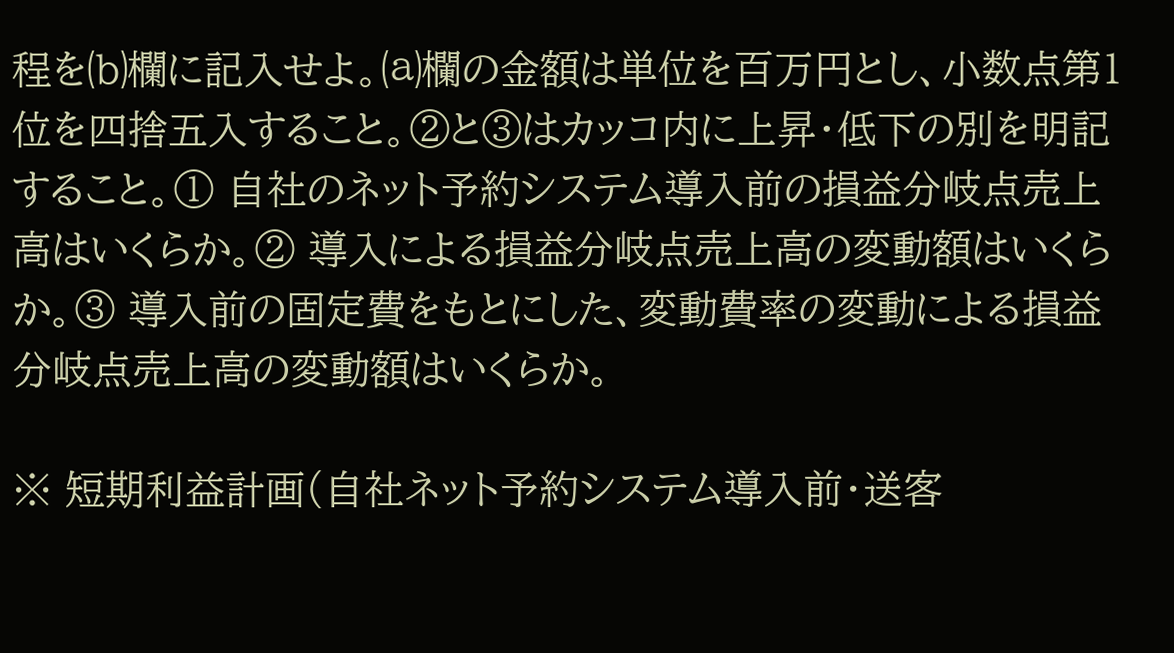程を⒝欄に記入せよ。⒜欄の金額は単位を百万円とし、小数点第1位を四捨五入すること。②と③はカッコ内に上昇・低下の別を明記すること。① 自社のネット予約システム導入前の損益分岐点売上高はいくらか。② 導入による損益分岐点売上高の変動額はいくらか。③ 導入前の固定費をもとにした、変動費率の変動による損益分岐点売上高の変動額はいくらか。

※ 短期利益計画(自社ネット予約システム導入前・送客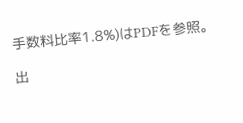手数料比率1.8%)はPDFを参照。

出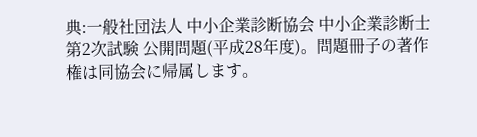典:一般社団法人 中小企業診断協会 中小企業診断士 第2次試験 公開問題(平成28年度)。問題冊子の著作権は同協会に帰属します。